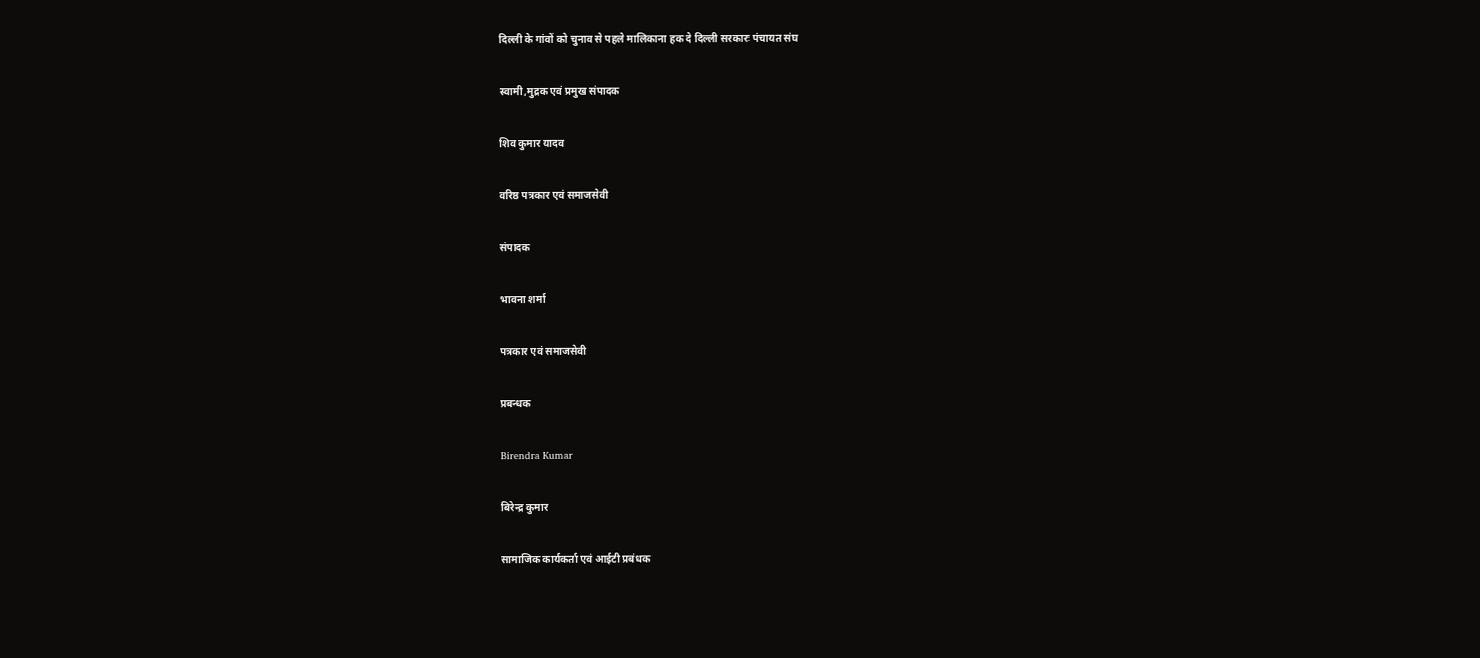दिल्ली के गांवों को चुनाव से पहले मालिकाना हक दे दिल्ली सरकारः पंचायत संघ

स्वामी,मुद्रक एवं प्रमुख संपादक

शिव कुमार यादव

वरिष्ठ पत्रकार एवं समाजसेवी

संपादक

भावना शर्मा

पत्रकार एवं समाजसेवी

प्रबन्धक

Birendra Kumar

बिरेन्द्र कुमार

सामाजिक कार्यकर्ता एवं आईटी प्रबंधक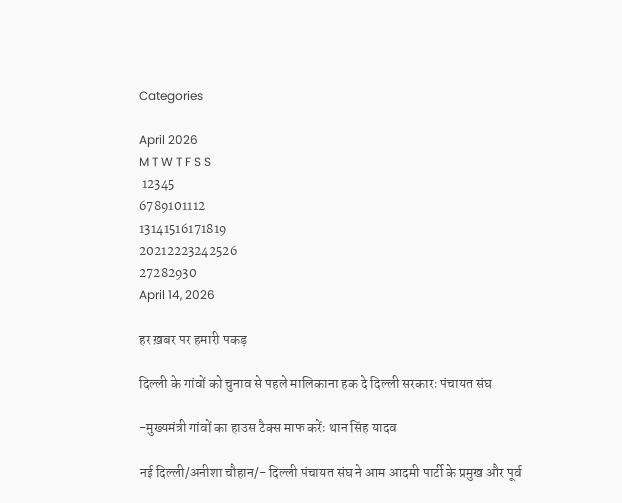Categories

April 2026
M T W T F S S
 12345
6789101112
13141516171819
20212223242526
27282930
April 14, 2026

हर ख़बर पर हमारी पकड़

दिल्ली के गांवों को चुनाव से पहले मालिकाना हक दे दिल्ली सरकारः पंचायत संघ

-मुख्यमंत्री गांवों का हाउस टैक्स माफ करेंः थान सिंह यादव

नई दिल्ली/अनीशा चौहान/- दिल्ली पंचायत संघ ने आम आदमी पार्टी के प्रमुख और पूर्व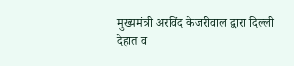मुख्यमंत्री अरविंद केजरीवाल द्वारा दिल्ली देहात व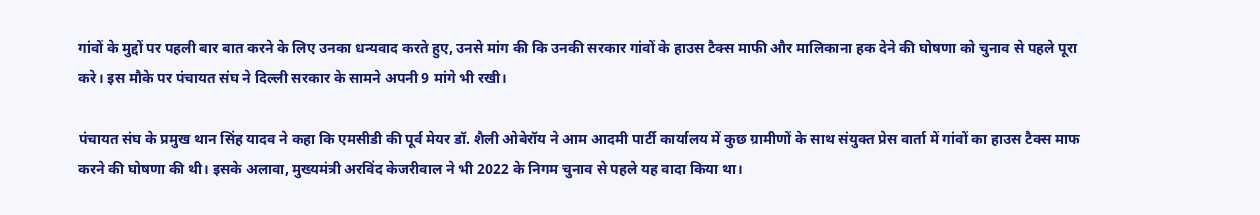गांवों के मुद्दों पर पहली बार बात करने के लिए उनका धन्यवाद करते हुए, उनसे मांग की कि उनकी सरकार गांवों के हाउस टैक्स माफी और मालिकाना हक देने की घोषणा को चुनाव से पहले पूरा करे। इस मौके पर पंचायत संघ ने दिल्ली सरकार के सामने अपनी 9 मांगे भी रखी।

पंचायत संघ के प्रमुख थान सिंह यादव ने कहा कि एमसीडी की पूर्व मेयर डॉ. शैली ओबेरॉय ने आम आदमी पार्टी कार्यालय में कुछ ग्रामीणों के साथ संयुक्त प्रेस वार्ता में गांवों का हाउस टैक्स माफ करने की घोषणा की थी। इसके अलावा, मुख्यमंत्री अरविंद केजरीवाल ने भी 2022 के निगम चुनाव से पहले यह वादा किया था।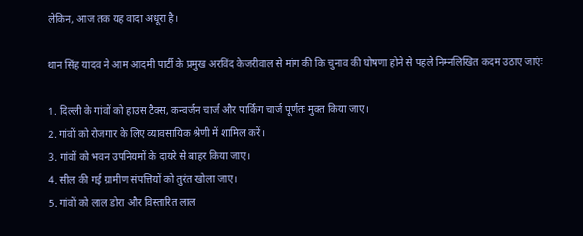लेकिन, आज तक यह वादा अधूरा है।

थान सिंह यादव ने आम आदमी पार्टी के प्रमुख अरविंद केजरीवाल से मांग की कि चुनाव की घोषणा होने से पहले निम्नलिखित कदम उठाए जाएंः

1. दिल्ली के गांवों को हाउस टैक्स, कन्वर्जन चार्ज और पार्किंग चार्ज पूर्णतः मुक्त किया जाए।
2. गांवों को रोजगार के लिए व्यावसायिक श्रेणी में शामिल करें।
3. गांवों को भवन उपनियमों के दायरे से बाहर किया जाए।
4. सील की गई ग्रामीण संपत्तियों को तुरंत खोला जाए।
5. गांवों को लाल डोरा और विस्तारित लाल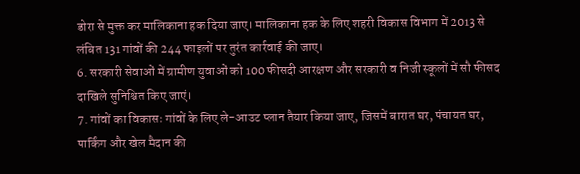डोरा से मुक्त कर मालिकाना हक दिया जाए। मालिकाना हक के लिए शहरी विकास विभाग में 2013 से लंबित 131 गांवों की 244 फाइलों पर तुरंत कार्रवाई की जाए।
6. सरकारी सेवाओं में ग्रामीण युवाओं को 100 फीसदी आरक्षण और सरकारी व निजी स्कूलों में सौ फीसद दाखिले सुनिश्चित किए जाएं।
7. गांवों का विकासः गांवों के लिए ले-आउट प्लान तैयार किया जाए, जिसमें बारात घर, पंचायत घर, पार्किंग और खेल मैदान की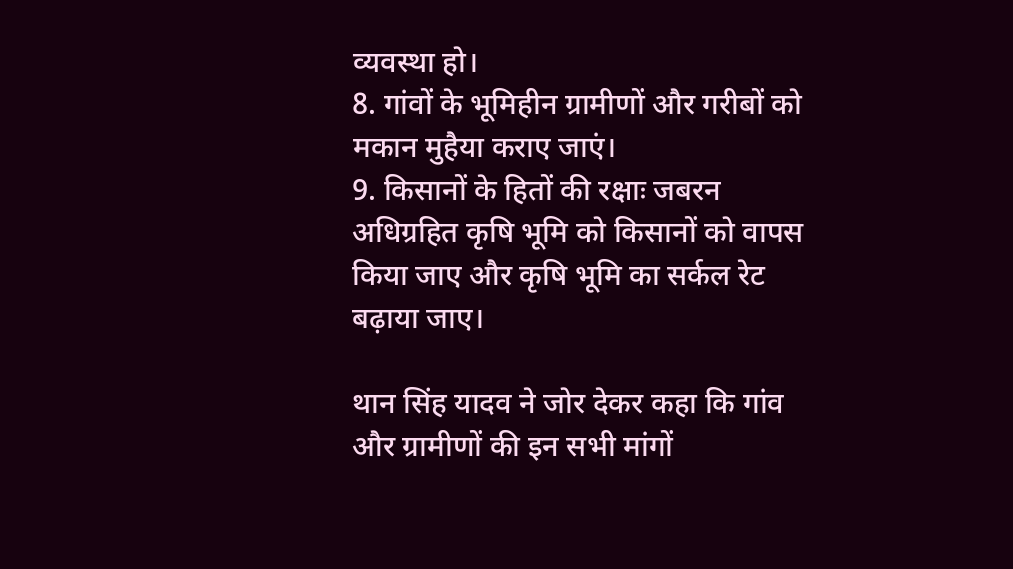व्यवस्था हो।
8. गांवों के भूमिहीन ग्रामीणों और गरीबों को मकान मुहैया कराए जाएं।
9. किसानों के हितों की रक्षाः जबरन अधिग्रहित कृषि भूमि को किसानों को वापस किया जाए और कृषि भूमि का सर्कल रेट बढ़ाया जाए।

थान सिंह यादव ने जोर देकर कहा कि गांव और ग्रामीणों की इन सभी मांगों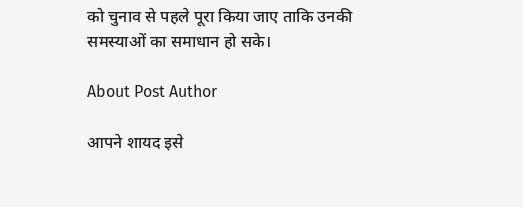को चुनाव से पहले पूरा किया जाए ताकि उनकी समस्याओं का समाधान हो सके।

About Post Author

आपने शायद इसे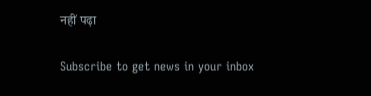नहीं पढ़ा

Subscribe to get news in your inbox